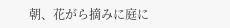朝、花がら摘みに庭に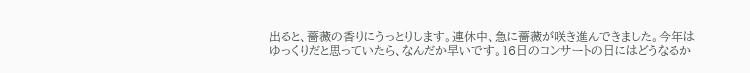出ると、薔薇の香りにうっとりします。連休中、急に薔薇が咲き進んできました。今年はゆっくりだと思っていたら、なんだか早いです。16日のコンサートの日にはどうなるか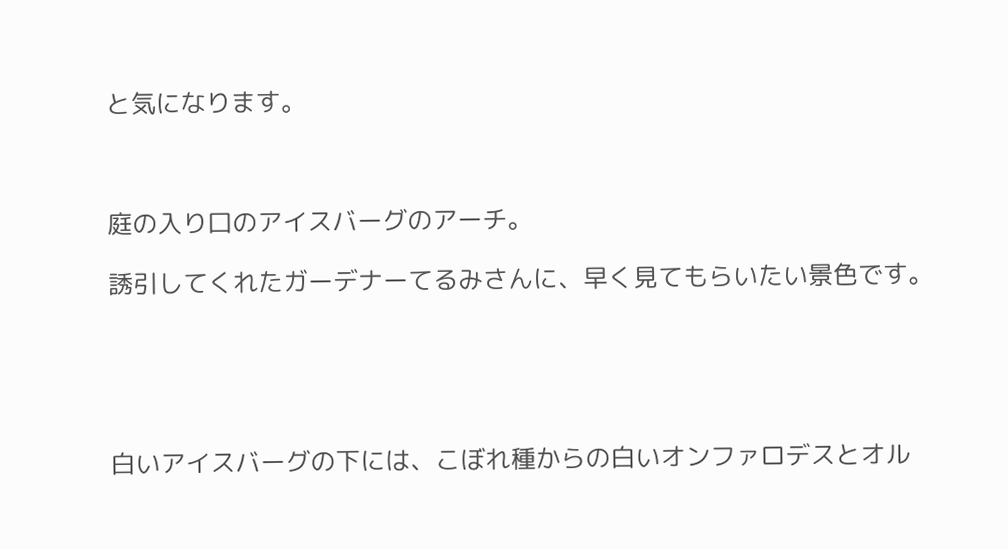と気になります。



庭の入り口のアイスバーグのアーチ。

誘引してくれたガーデナーてるみさんに、早く見てもらいたい景色です。





白いアイスバーグの下には、こぼれ種からの白いオンファロデスとオル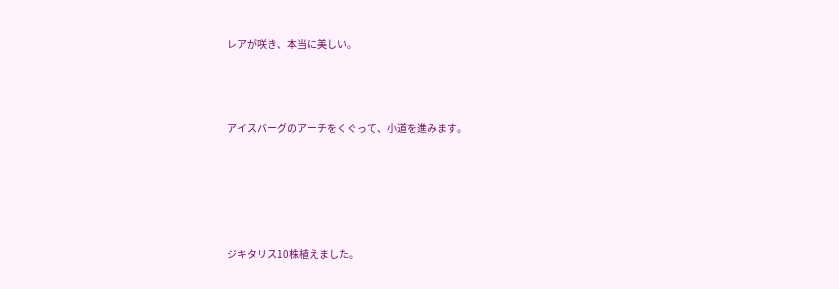レアが咲き、本当に美しい。



アイスバーグのアーチをくぐって、小道を進みます。





ジキタリス10株植えました。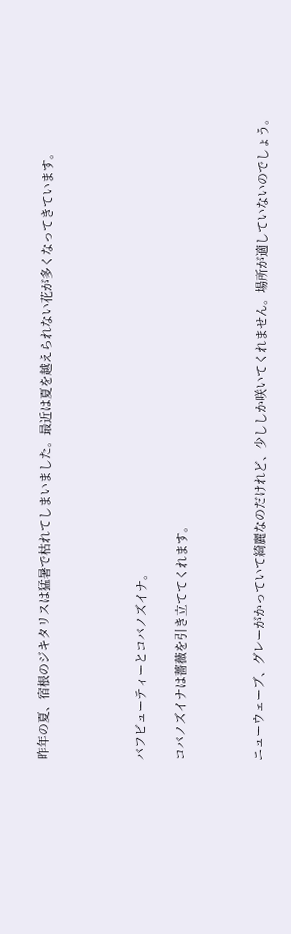昨年の夏、宿根のジキタリスは猛暑で枯れてしまいました。最近は夏を越えられない花が多くなってきています。




バフビューティーとコバノズイナ。

コバノズイナは薔薇を引き立ててくれます。



ニューウェーブ、グレーがかっていて綺麗なのだけれど、少ししか咲いてくれません。場所が適していないのでしょう。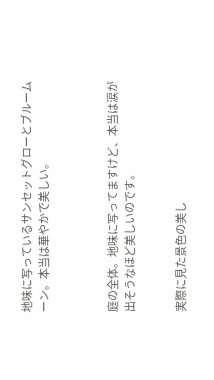地味に写っているサンセットグローとブルームーン。本当は華やかで美しい。



庭の全体。地味に写ってますけど、本当は涙が出そうなほど美しいのです。


実際に見た景色の美し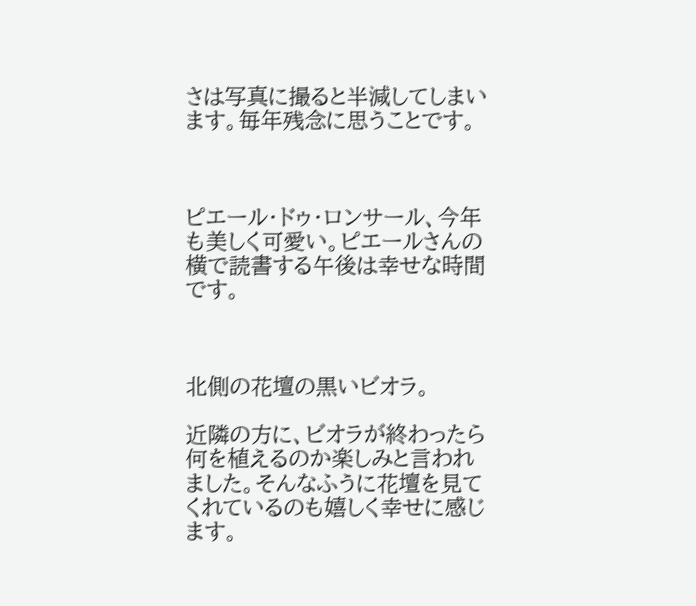さは写真に撮ると半減してしまいます。毎年残念に思うことです。



ピエール・ドゥ・ロンサール、今年も美しく可愛い。ピエールさんの横で読書する午後は幸せな時間です。



北側の花壇の黒いビオラ。

近隣の方に、ビオラが終わったら何を植えるのか楽しみと言われました。そんなふうに花壇を見てくれているのも嬉しく幸せに感じます。